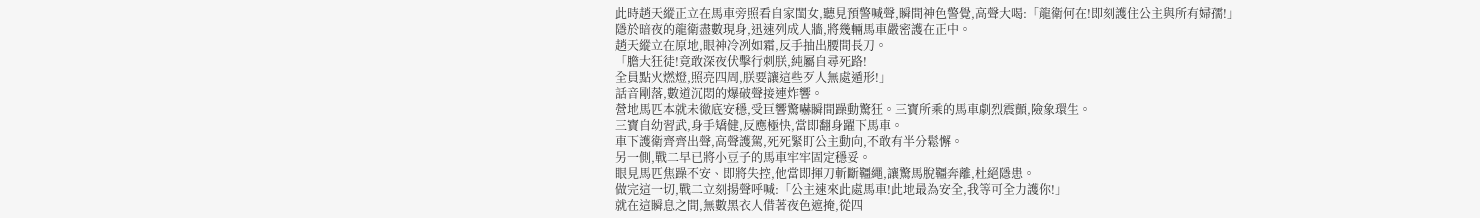此時趙天縱正立在馬車旁照看自家閨女,聽見預警喊聲,瞬間神色警覺,高聲大喝:「龍衛何在!即刻護住公主與所有婦孺!」
隱於暗夜的龍衛盡數現身,迅速列成人牆,將幾輛馬車嚴密護在正中。
趙天縱立在原地,眼神冷冽如霜,反手抽出腰間長刀。
「膽大狂徒!竟敢深夜伏擊行刺朕,純屬自尋死路!
全員點火燃燈,照亮四周,朕要讓這些歹人無處遁形!」
話音剛落,數道沉悶的爆破聲接連炸響。
營地馬匹本就未徹底安穩,受巨響驚嚇瞬間躁動驚狂。三寶所乘的馬車劇烈震顫,險象環生。
三寶自幼習武,身手矯健,反應極快,當即翻身躍下馬車。
車下護衛齊齊出聲,高聲護駕,死死緊盯公主動向,不敢有半分鬆懈。
另一側,戰二早已將小豆子的馬車牢牢固定穩妥。
眼見馬匹焦躁不安、即將失控,他當即揮刀斬斷韁繩,讓驚馬脫韁奔離,杜絕隱患。
做完這一切,戰二立刻揚聲呼喊:「公主速來此處馬車!此地最為安全,我等可全力護你!」
就在這瞬息之間,無數黑衣人借著夜色遮掩,從四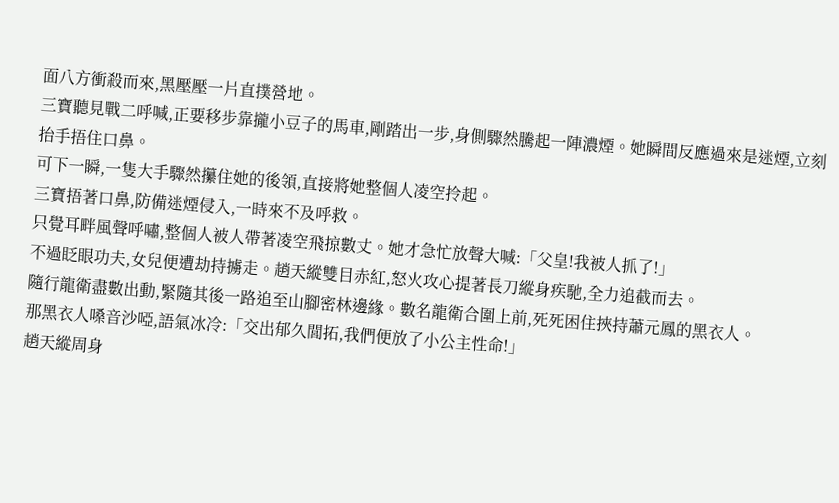面八方衝殺而來,黑壓壓一片直撲營地。
三寶聽見戰二呼喊,正要移步靠攏小豆子的馬車,剛踏出一步,身側驟然騰起一陣濃煙。她瞬間反應過來是迷煙,立刻抬手捂住口鼻。
可下一瞬,一隻大手驟然攥住她的後領,直接將她整個人凌空拎起。
三寶捂著口鼻,防備迷煙侵入,一時來不及呼救。
只覺耳畔風聲呼嘯,整個人被人帶著凌空飛掠數丈。她才急忙放聲大喊:「父皇!我被人抓了!」
不過眨眼功夫,女兒便遭劫持擄走。趙天縱雙目赤紅,怒火攻心提著長刀縱身疾馳,全力追截而去。
隨行龍衛盡數出動,緊隨其後一路追至山腳密林邊緣。數名龍衛合圍上前,死死困住挾持蕭元鳳的黑衣人。
那黑衣人嗓音沙啞,語氣冰冷:「交出郁久閭拓,我們便放了小公主性命!」
趙天縱周身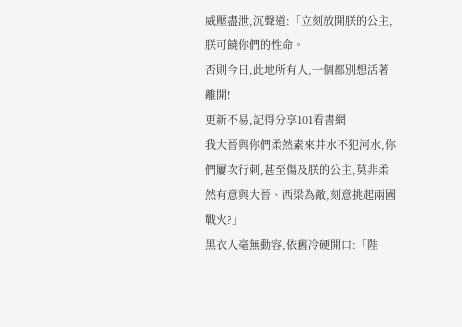威壓盡泄,沉聲道:「立刻放開朕的公主,朕可饒你們的性命。
否則今日,此地所有人,一個都別想活著離開!
更新不易,記得分享101看書網
我大晉與你們柔然素來井水不犯河水,你們屢次行刺,甚至傷及朕的公主,莫非柔然有意與大晉、西梁為敵,刻意挑起兩國戰火?」
黑衣人毫無動容,依舊冷硬開口:「陛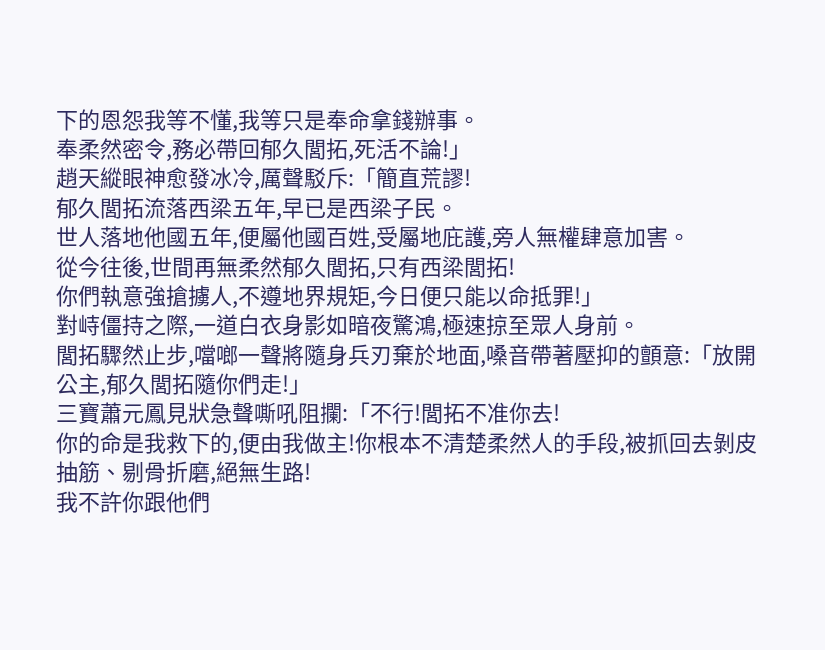下的恩怨我等不懂,我等只是奉命拿錢辦事。
奉柔然密令,務必帶回郁久閭拓,死活不論!」
趙天縱眼神愈發冰冷,厲聲駁斥:「簡直荒謬!
郁久閭拓流落西梁五年,早已是西梁子民。
世人落地他國五年,便屬他國百姓,受屬地庇護,旁人無權肆意加害。
從今往後,世間再無柔然郁久閭拓,只有西梁閭拓!
你們執意強搶擄人,不遵地界規矩,今日便只能以命抵罪!」
對峙僵持之際,一道白衣身影如暗夜驚鴻,極速掠至眾人身前。
閭拓驟然止步,噹啷一聲將隨身兵刃棄於地面,嗓音帶著壓抑的顫意:「放開公主,郁久閭拓隨你們走!」
三寶蕭元鳳見狀急聲嘶吼阻攔:「不行!閭拓不准你去!
你的命是我救下的,便由我做主!你根本不清楚柔然人的手段,被抓回去剝皮抽筋、剔骨折磨,絕無生路!
我不許你跟他們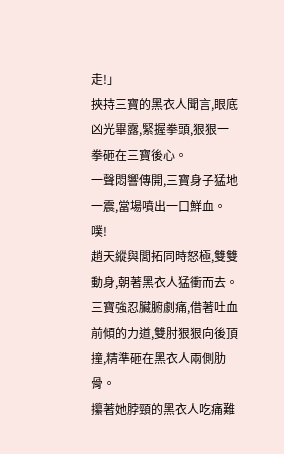走!」
挾持三寶的黑衣人聞言,眼底凶光畢露,緊握拳頭,狠狠一拳砸在三寶後心。
一聲悶響傳開,三寶身子猛地一震,當場噴出一口鮮血。
噗!
趙天縱與閭拓同時怒極,雙雙動身,朝著黑衣人猛衝而去。
三寶強忍臟腑劇痛,借著吐血前傾的力道,雙肘狠狠向後頂撞,精準砸在黑衣人兩側肋骨。
攥著她脖頸的黑衣人吃痛難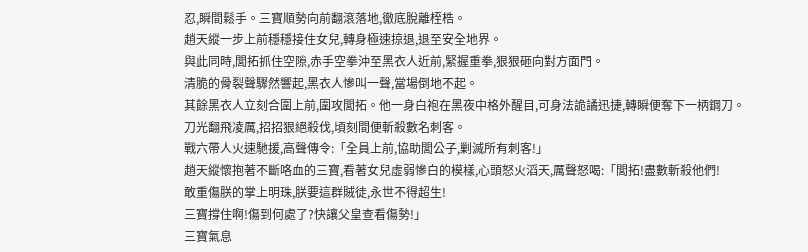忍,瞬間鬆手。三寶順勢向前翻滾落地,徹底脫離桎梏。
趙天縱一步上前穩穩接住女兒,轉身極速掠退,退至安全地界。
與此同時,閭拓抓住空隙,赤手空拳沖至黑衣人近前,緊握重拳,狠狠砸向對方面門。
清脆的骨裂聲驟然響起,黑衣人慘叫一聲,當場倒地不起。
其餘黑衣人立刻合圍上前,圍攻閭拓。他一身白袍在黑夜中格外醒目,可身法詭譎迅捷,轉瞬便奪下一柄鋼刀。
刀光翻飛凌厲,招招狠絕殺伐,頃刻間便斬殺數名刺客。
戰六帶人火速馳援,高聲傳令:「全員上前,協助閭公子,剿滅所有刺客!」
趙天縱懷抱著不斷咯血的三寶,看著女兒虛弱慘白的模樣,心頭怒火滔天,厲聲怒喝:「閭拓!盡數斬殺他們!
敢重傷朕的掌上明珠,朕要這群賊徒,永世不得超生!
三寶撐住啊!傷到何處了?快讓父皇查看傷勢!」
三寶氣息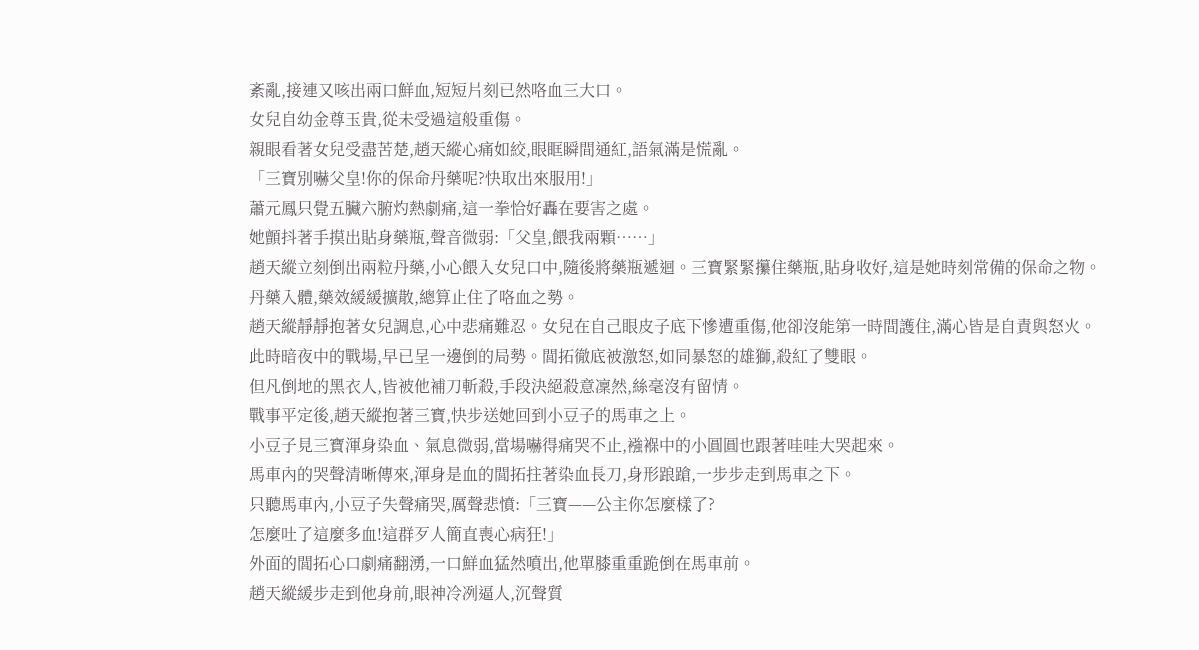紊亂,接連又咳出兩口鮮血,短短片刻已然咯血三大口。
女兒自幼金尊玉貴,從未受過這般重傷。
親眼看著女兒受盡苦楚,趙天縱心痛如絞,眼眶瞬間通紅,語氣滿是慌亂。
「三寶別嚇父皇!你的保命丹藥呢?快取出來服用!」
蕭元鳳只覺五臟六腑灼熱劇痛,這一拳恰好轟在要害之處。
她顫抖著手摸出貼身藥瓶,聲音微弱:「父皇,餵我兩顆……」
趙天縱立刻倒出兩粒丹藥,小心餵入女兒口中,隨後將藥瓶遞迴。三寶緊緊攥住藥瓶,貼身收好,這是她時刻常備的保命之物。
丹藥入體,藥效緩緩擴散,總算止住了咯血之勢。
趙天縱靜靜抱著女兒調息,心中悲痛難忍。女兒在自己眼皮子底下慘遭重傷,他卻沒能第一時間護住,滿心皆是自責與怒火。
此時暗夜中的戰場,早已呈一邊倒的局勢。閭拓徹底被激怒,如同暴怒的雄獅,殺紅了雙眼。
但凡倒地的黑衣人,皆被他補刀斬殺,手段決絕殺意凜然,絲毫沒有留情。
戰事平定後,趙天縱抱著三寶,快步送她回到小豆子的馬車之上。
小豆子見三寶渾身染血、氣息微弱,當場嚇得痛哭不止,襁褓中的小圓圓也跟著哇哇大哭起來。
馬車內的哭聲清晰傳來,渾身是血的閭拓拄著染血長刀,身形踉蹌,一步步走到馬車之下。
只聽馬車內,小豆子失聲痛哭,厲聲悲憤:「三寶——公主你怎麼樣了?
怎麼吐了這麼多血!這群歹人簡直喪心病狂!」
外面的閭拓心口劇痛翻湧,一口鮮血猛然噴出,他單膝重重跪倒在馬車前。
趙天縱緩步走到他身前,眼神冷冽逼人,沉聲質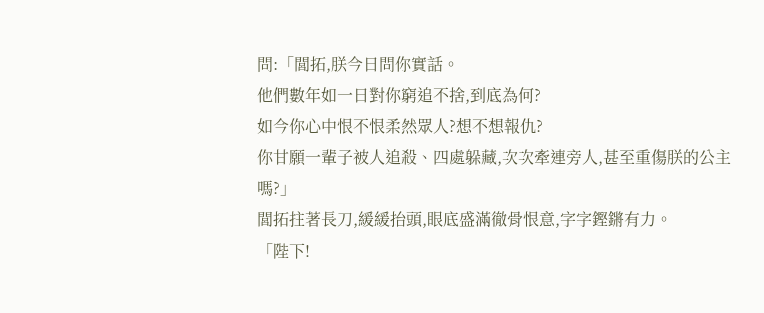問:「閭拓,朕今日問你實話。
他們數年如一日對你窮追不捨,到底為何?
如今你心中恨不恨柔然眾人?想不想報仇?
你甘願一輩子被人追殺、四處躲藏,次次牽連旁人,甚至重傷朕的公主嗎?」
閭拓拄著長刀,緩緩抬頭,眼底盛滿徹骨恨意,字字鏗鏘有力。
「陛下!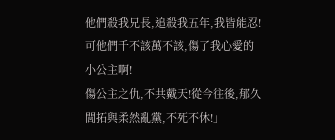他們殺我兄長,追殺我五年,我皆能忍!
可他們千不該萬不該,傷了我心愛的小公主啊!
傷公主之仇,不共戴天!從今往後,郁久閭拓與柔然亂黨,不死不休!」